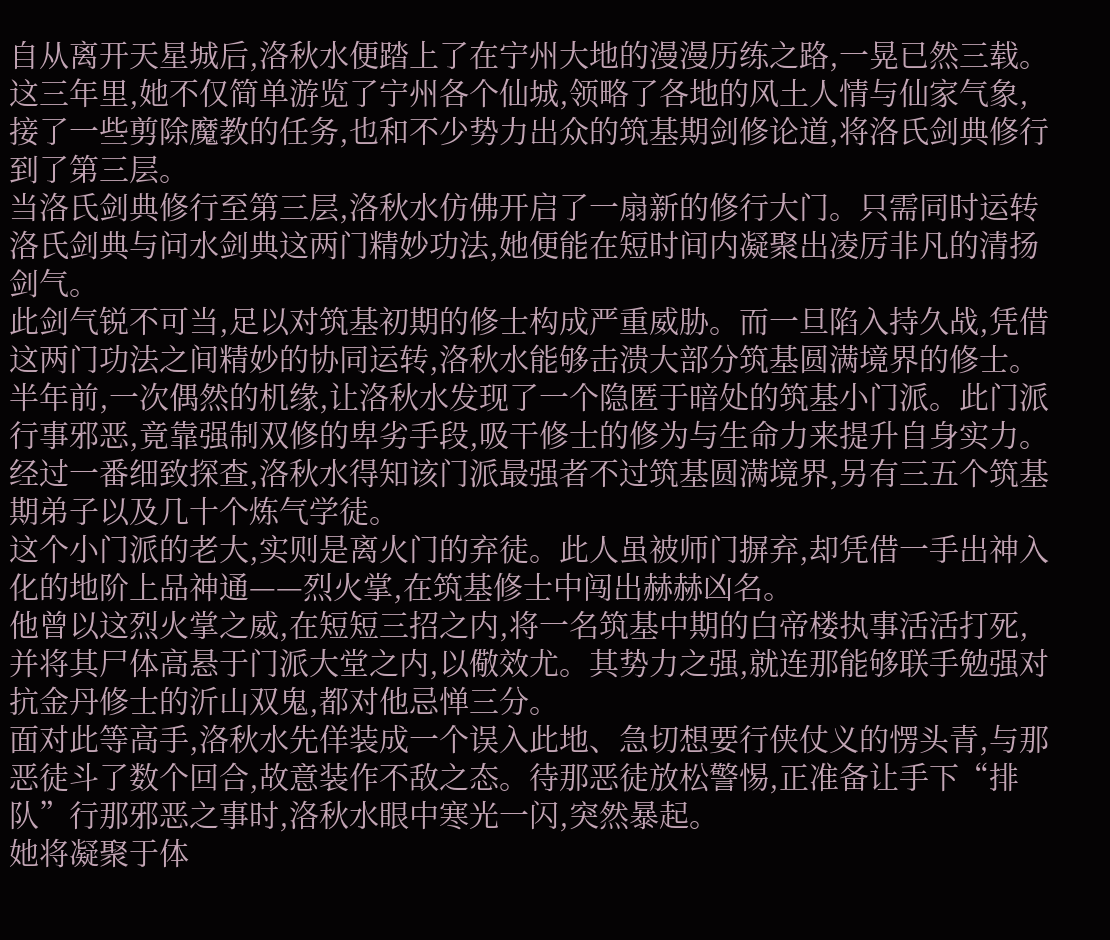自从离开天星城后,洛秋水便踏上了在宁州大地的漫漫历练之路,一晃已然三载。
这三年里,她不仅简单游览了宁州各个仙城,领略了各地的风土人情与仙家气象,接了一些剪除魔教的任务,也和不少势力出众的筑基期剑修论道,将洛氏剑典修行到了第三层。
当洛氏剑典修行至第三层,洛秋水仿佛开启了一扇新的修行大门。只需同时运转洛氏剑典与问水剑典这两门精妙功法,她便能在短时间内凝聚出凌厉非凡的清扬剑气。
此剑气锐不可当,足以对筑基初期的修士构成严重威胁。而一旦陷入持久战,凭借这两门功法之间精妙的协同运转,洛秋水能够击溃大部分筑基圆满境界的修士。
半年前,一次偶然的机缘,让洛秋水发现了一个隐匿于暗处的筑基小门派。此门派行事邪恶,竟靠强制双修的卑劣手段,吸干修士的修为与生命力来提升自身实力。经过一番细致探查,洛秋水得知该门派最强者不过筑基圆满境界,另有三五个筑基期弟子以及几十个炼气学徒。
这个小门派的老大,实则是离火门的弃徒。此人虽被师门摒弃,却凭借一手出神入化的地阶上品神通——烈火掌,在筑基修士中闯出赫赫凶名。
他曾以这烈火掌之威,在短短三招之内,将一名筑基中期的白帝楼执事活活打死,并将其尸体高悬于门派大堂之内,以儆效尤。其势力之强,就连那能够联手勉强对抗金丹修士的沂山双鬼,都对他忌惮三分。
面对此等高手,洛秋水先佯装成一个误入此地、急切想要行侠仗义的愣头青,与那恶徒斗了数个回合,故意装作不敌之态。待那恶徒放松警惕,正准备让手下“排队”行那邪恶之事时,洛秋水眼中寒光一闪,突然暴起。
她将凝聚于体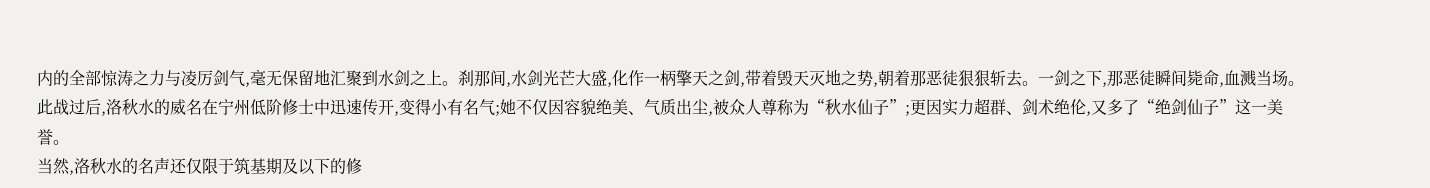内的全部惊涛之力与凌厉剑气,毫无保留地汇聚到水剑之上。刹那间,水剑光芒大盛,化作一柄擎天之剑,带着毁天灭地之势,朝着那恶徒狠狠斩去。一剑之下,那恶徒瞬间毙命,血溅当场。
此战过后,洛秋水的威名在宁州低阶修士中迅速传开,变得小有名气;她不仅因容貌绝美、气质出尘,被众人尊称为“秋水仙子”;更因实力超群、剑术绝伦,又多了“绝剑仙子”这一美誉。
当然,洛秋水的名声还仅限于筑基期及以下的修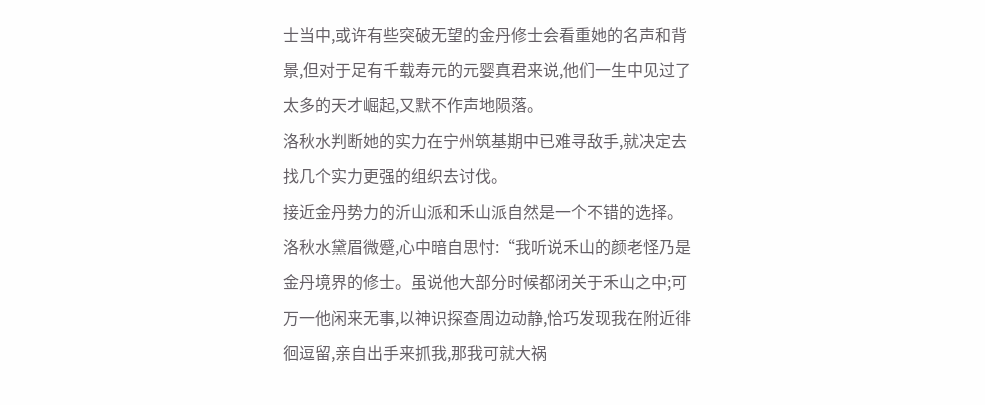士当中,或许有些突破无望的金丹修士会看重她的名声和背景,但对于足有千载寿元的元婴真君来说,他们一生中见过了太多的天才崛起,又默不作声地陨落。
洛秋水判断她的实力在宁州筑基期中已难寻敌手,就决定去找几个实力更强的组织去讨伐。
接近金丹势力的沂山派和禾山派自然是一个不错的选择。
洛秋水黛眉微蹙,心中暗自思忖:“我听说禾山的颜老怪乃是金丹境界的修士。虽说他大部分时候都闭关于禾山之中;可万一他闲来无事,以神识探查周边动静,恰巧发现我在附近徘徊逗留,亲自出手来抓我,那我可就大祸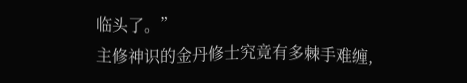临头了。”
主修神识的金丹修士究竟有多棘手难缠,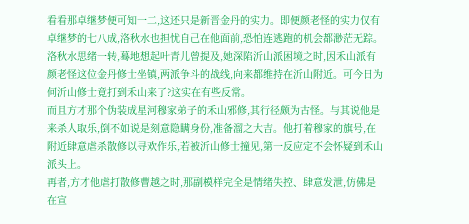看看那卓继梦便可知一二,这还只是新晋金丹的实力。即便颜老怪的实力仅有卓继梦的七八成,洛秋水也担忧自己在他面前,恐怕连逃跑的机会都渺茫无踪。
洛秋水思绪一转,蓦地想起叶青儿曾提及,她深陷沂山派困境之时,因禾山派有颜老怪这位金丹修士坐镇,两派争斗的战线,向来都维持在沂山附近。可今日为何沂山修士竟打到禾山来了?这实在有些反常。
而且方才那个伪装成星河穆家弟子的禾山邪修,其行径颇为古怪。与其说他是来杀人取乐,倒不如说是刻意隐瞒身份,准备溜之大吉。他打着穆家的旗号,在附近肆意虐杀散修以寻欢作乐,若被沂山修士撞见,第一反应定不会怀疑到禾山派头上。
再者,方才他虐打散修曹越之时,那副模样完全是情绪失控、肆意发泄,仿佛是在宣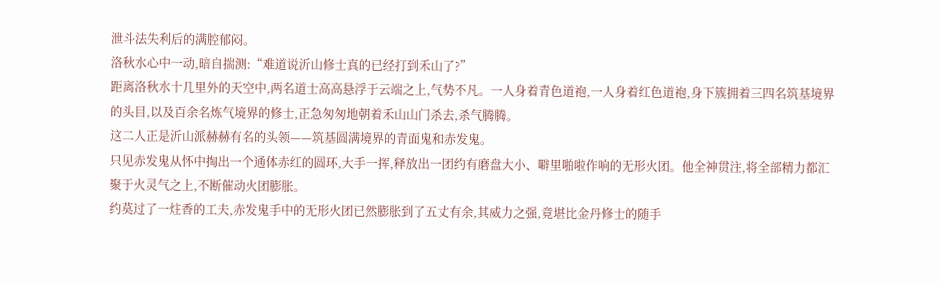泄斗法失利后的满腔郁闷。
洛秋水心中一动,暗自揣测:“难道说沂山修士真的已经打到禾山了?”
距离洛秋水十几里外的天空中,两名道士高高悬浮于云端之上,气势不凡。一人身着青色道袍,一人身着红色道袍,身下簇拥着三四名筑基境界的头目,以及百余名炼气境界的修士,正急匆匆地朝着禾山山门杀去,杀气腾腾。
这二人正是沂山派赫赫有名的头领——筑基圆满境界的青面鬼和赤发鬼。
只见赤发鬼从怀中掏出一个通体赤红的圆环,大手一挥,释放出一团约有磨盘大小、噼里啪啦作响的无形火团。他全神贯注,将全部精力都汇聚于火灵气之上,不断催动火团膨胀。
约莫过了一炷香的工夫,赤发鬼手中的无形火团已然膨胀到了五丈有余,其威力之强,竟堪比金丹修士的随手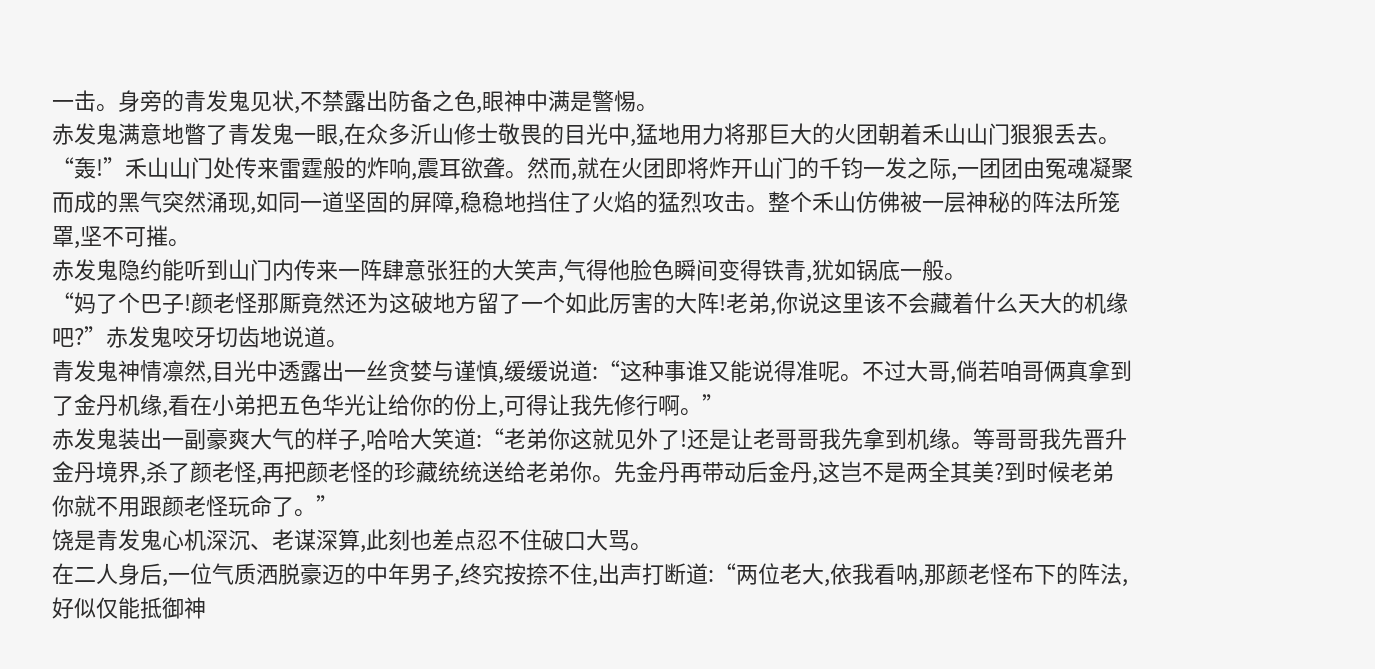一击。身旁的青发鬼见状,不禁露出防备之色,眼神中满是警惕。
赤发鬼满意地瞥了青发鬼一眼,在众多沂山修士敬畏的目光中,猛地用力将那巨大的火团朝着禾山山门狠狠丢去。
“轰!”禾山山门处传来雷霆般的炸响,震耳欲聋。然而,就在火团即将炸开山门的千钧一发之际,一团团由冤魂凝聚而成的黑气突然涌现,如同一道坚固的屏障,稳稳地挡住了火焰的猛烈攻击。整个禾山仿佛被一层神秘的阵法所笼罩,坚不可摧。
赤发鬼隐约能听到山门内传来一阵肆意张狂的大笑声,气得他脸色瞬间变得铁青,犹如锅底一般。
“妈了个巴子!颜老怪那厮竟然还为这破地方留了一个如此厉害的大阵!老弟,你说这里该不会藏着什么天大的机缘吧?”赤发鬼咬牙切齿地说道。
青发鬼神情凛然,目光中透露出一丝贪婪与谨慎,缓缓说道:“这种事谁又能说得准呢。不过大哥,倘若咱哥俩真拿到了金丹机缘,看在小弟把五色华光让给你的份上,可得让我先修行啊。”
赤发鬼装出一副豪爽大气的样子,哈哈大笑道:“老弟你这就见外了!还是让老哥哥我先拿到机缘。等哥哥我先晋升金丹境界,杀了颜老怪,再把颜老怪的珍藏统统送给老弟你。先金丹再带动后金丹,这岂不是两全其美?到时候老弟你就不用跟颜老怪玩命了。”
饶是青发鬼心机深沉、老谋深算,此刻也差点忍不住破口大骂。
在二人身后,一位气质洒脱豪迈的中年男子,终究按捺不住,出声打断道:“两位老大,依我看呐,那颜老怪布下的阵法,好似仅能抵御神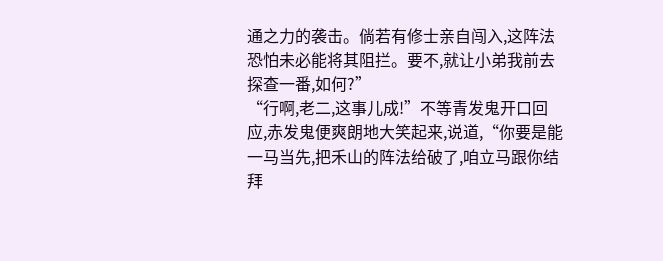通之力的袭击。倘若有修士亲自闯入,这阵法恐怕未必能将其阻拦。要不,就让小弟我前去探查一番,如何?”
“行啊,老二,这事儿成!”不等青发鬼开口回应,赤发鬼便爽朗地大笑起来,说道,“你要是能一马当先,把禾山的阵法给破了,咱立马跟你结拜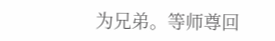为兄弟。等师尊回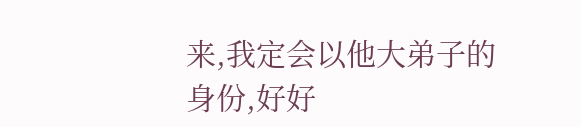来,我定会以他大弟子的身份,好好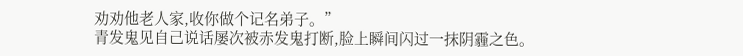劝劝他老人家,收你做个记名弟子。”
青发鬼见自己说话屡次被赤发鬼打断,脸上瞬间闪过一抹阴霾之色。